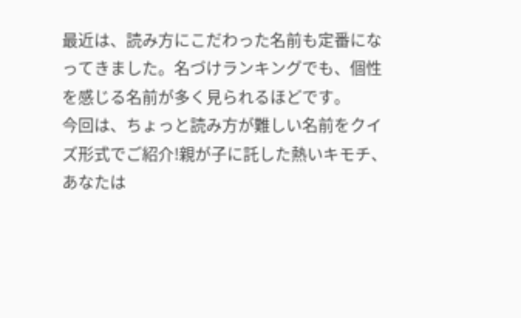最近は、読み方にこだわった名前も定番になってきました。名づけランキングでも、個性を感じる名前が多く見られるほどです。
今回は、ちょっと読み方が難しい名前をクイズ形式でご紹介!親が子に託した熱いキモチ、あなたは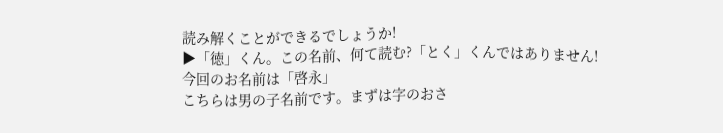読み解くことができるでしょうか!
▶「徳」くん。この名前、何て読む?「とく」くんではありません!
今回のお名前は「啓永」
こちらは男の子名前です。まずは字のおさ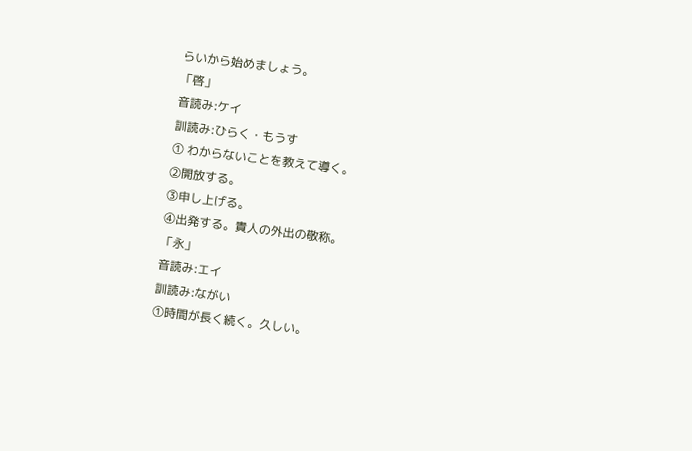らいから始めましょう。
「啓」
音読み:ケイ
訓読み:ひらく・もうす
① わからないことを教えて導く。
②開放する。
③申し上げる。
④出発する。貴人の外出の敬称。
「永」
音読み:エイ
訓読み:ながい
①時間が長く続く。久しい。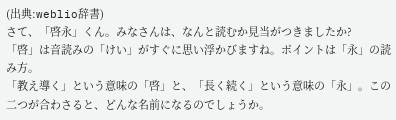(出典:weblio辞書)
さて、「啓永」くん。みなさんは、なんと読むか見当がつきましたか?
「啓」は音読みの「けい」がすぐに思い浮かびますね。ポイントは「永」の読み方。
「教え導く」という意味の「啓」と、「長く続く」という意味の「永」。この二つが合わさると、どんな名前になるのでしょうか。